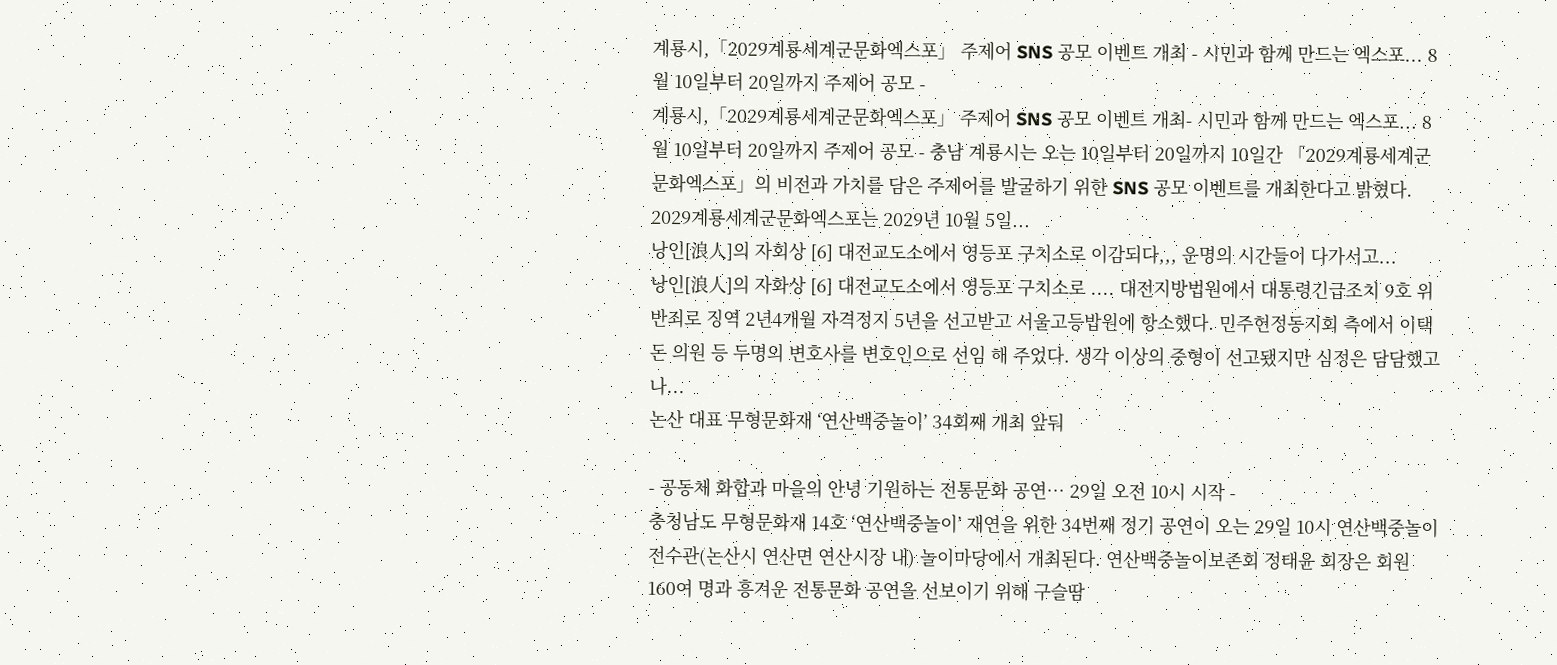계룡시,「2029계룡세계군문화엑스포」 주제어 SNS 공모 이벤트 개최 - 시민과 함께 만드는 엑스포... 8월 10일부터 20일까지 주제어 공모 -
계룡시,「2029계룡세계군문화엑스포」 주제어 SNS 공모 이벤트 개최- 시민과 함께 만드는 엑스포... 8월 10일부터 20일까지 주제어 공모 - 충남 계룡시는 오는 10일부터 20일까지 10일간 「2029계룡세계군문화엑스포」의 비전과 가치를 담은 주제어를 발굴하기 위한 SNS 공모 이벤트를 개최한다고 밝혔다. 2029계룡세계군문화엑스포는 2029년 10월 5일...
낭인[浪人]의 자회상 [6] 대전교도소에서 영등포 구치소로 이감되다,,, 운명의 시간들이 다가서고...
낭인[浪人]의 자화상 [6] 대전교도소에서 영등포 구치소로 .... 대전지방법원에서 대통령긴급조치 9호 위반죄로 징역 2년4개월 자격정지 5년을 선고받고 서울고등밥원에 항소했다. 민주헌정동지회 측에서 이택돈 의원 등 두명의 변호사를 변호인으로 선임 해 주었다. 생각 이상의 중형이 선고됐지만 심정은 담담했고 나...
논산 대표 무형문화재 ‘연산백중놀이’ 34회째 개최 앞둬

- 공동체 화합과 마을의 안녕 기원하는 전통문화 공연… 29일 오전 10시 시작 -
충청남도 무형문화재 14호 ‘연산백중놀이’ 재연을 위한 34번째 정기 공연이 오는 29일 10시 연산백중놀이전수관(논산시 연산면 연산시장 내) 놀이마당에서 개최된다. 연산백중놀이보존회 정태윤 회장은 회원 160여 명과 흥겨운 전통문화 공연을 선보이기 위해 구슬땀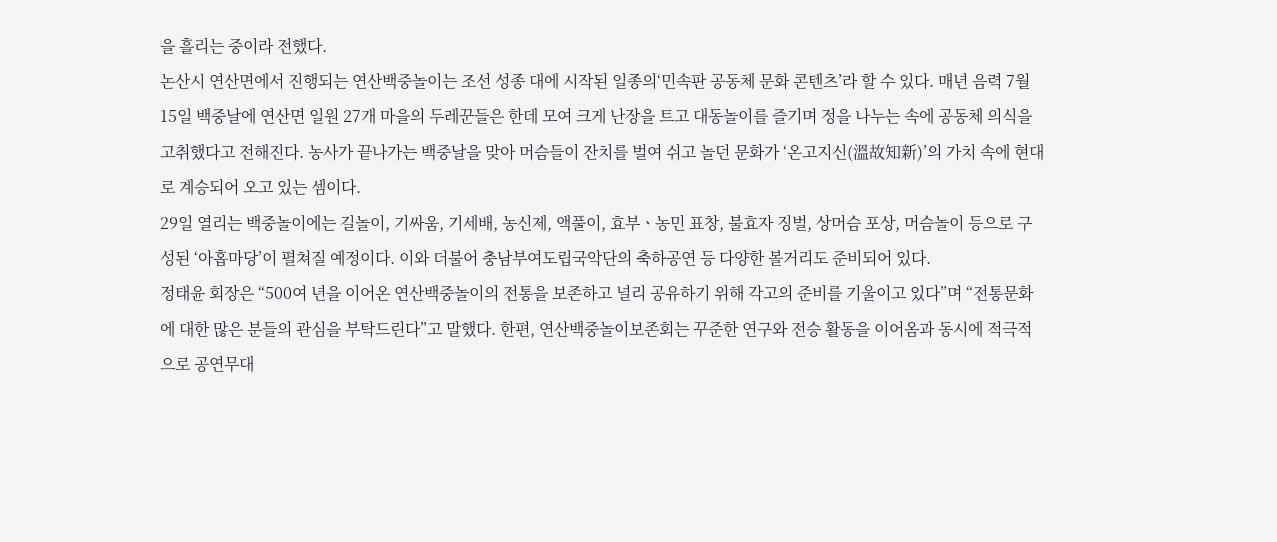을 흘리는 중이라 전했다.
논산시 연산면에서 진행되는 연산백중놀이는 조선 성종 대에 시작된 일종의‘민속판 공동체 문화 콘텐츠’라 할 수 있다. 매년 음력 7월 15일 백중날에 연산면 일원 27개 마을의 두레꾼들은 한데 모여 크게 난장을 트고 대동놀이를 즐기며 정을 나누는 속에 공동체 의식을 고취했다고 전해진다. 농사가 끝나가는 백중날을 맞아 머슴들이 잔치를 벌여 쉬고 놀던 문화가 ‘온고지신(溫故知新)’의 가치 속에 현대로 계승되어 오고 있는 셈이다.
29일 열리는 백중놀이에는 길놀이, 기싸움, 기세배, 농신제, 액풀이, 효부ㆍ농민 표창, 불효자 징벌, 상머슴 포상, 머슴놀이 등으로 구성된 ‘아홉마당’이 펼쳐질 예정이다. 이와 더불어 충남부여도립국악단의 축하공연 등 다양한 볼거리도 준비되어 있다.
정태윤 회장은 “500여 년을 이어온 연산백중놀이의 전통을 보존하고 널리 공유하기 위해 각고의 준비를 기울이고 있다”며 “전통문화에 대한 많은 분들의 관심을 부탁드린다”고 말했다. 한편, 연산백중놀이보존회는 꾸준한 연구와 전승 활동을 이어옴과 동시에 적극적으로 공연무대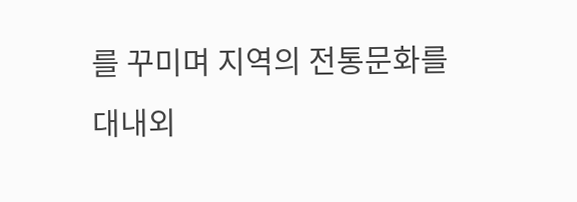를 꾸미며 지역의 전통문화를 대내외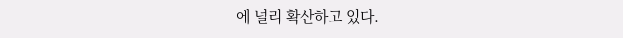에 널리 확산하고 있다.